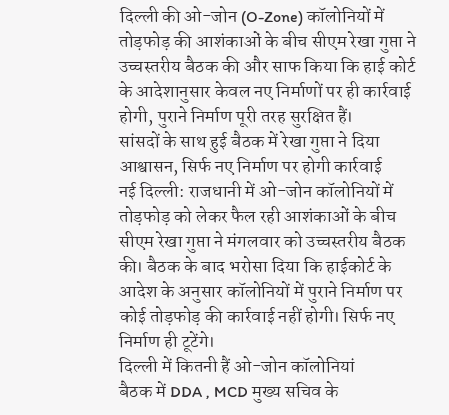दिल्ली की ओ-जोन (O-Zone) कॉलोनियों में तोड़फोड़ की आशंकाओं के बीच सीएम रेखा गुप्ता ने उच्चस्तरीय बैठक की और साफ किया कि हाई कोर्ट के आदेशानुसार केवल नए निर्माणों पर ही कार्रवाई होगी, पुराने निर्माण पूरी तरह सुरक्षित हैं।
सांसदों के साथ हुई बैठक में रेखा गुप्ता ने दिया आश्वासन, सिर्फ नए निर्माण पर होगी कार्रवाई
नई दिल्ली: राजधानी में ओ-जोन कॉलोनियों में तोड़फोड़ को लेकर फैल रही आशंकाओं के बीच सीएम रेखा गुप्ता ने मंगलवार को उच्चस्तरीय बैठक की। बैठक के बाद भरोसा दिया कि हाईकोर्ट के आदेश के अनुसार कॉलोनियों में पुराने निर्माण पर कोई तोड़फोड़ की कार्रवाई नहीं होगी। सिर्फ नए निर्माण ही टूटेंगे।
दिल्ली में कितनी हैं ओ-जोन कॉलोनियां
बैठक में DDA , MCD मुख्य सचिव के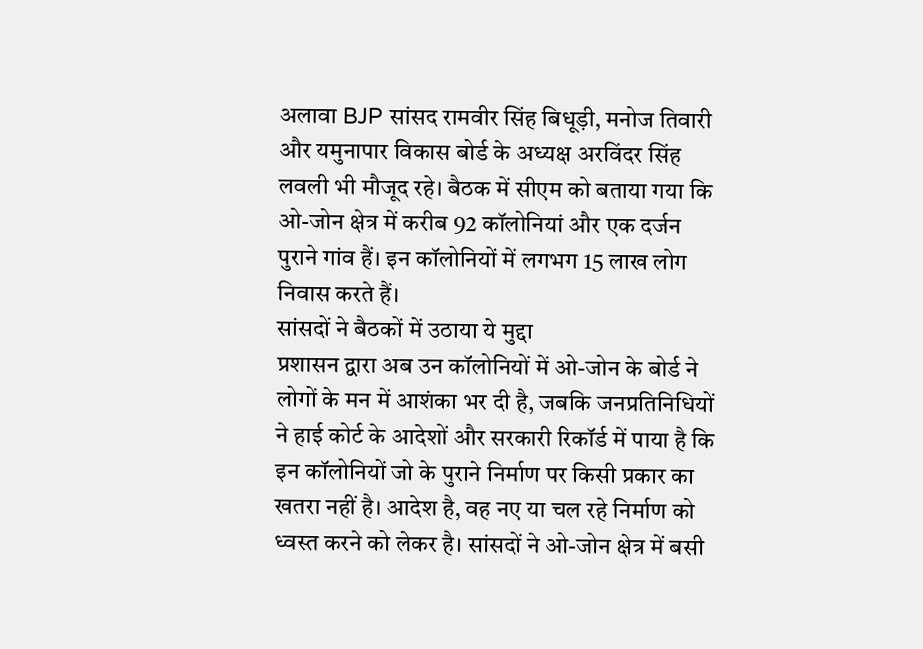अलावा BJP सांसद रामवीर सिंह बिधूड़ी, मनोज तिवारी और यमुनापार विकास बोर्ड के अध्यक्ष अरविंदर सिंह लवली भी मौजूद रहे। बैठक में सीएम को बताया गया कि ओ-जोन क्षेत्र में करीब 92 कॉलोनियां और एक दर्जन पुराने गांव हैं। इन कॉलोनियों में लगभग 15 लाख लोग निवास करते हैं।
सांसदों ने बैठकों में उठाया ये मुद्दा
प्रशासन द्वारा अब उन कॉलोनियों में ओ-जोन के बोर्ड ने लोगों के मन में आशंका भर दी है, जबकि जनप्रतिनिधियों ने हाई कोर्ट के आदेशों और सरकारी रिकॉर्ड में पाया है कि इन कॉलोनियों जो के पुराने निर्माण पर किसी प्रकार का खतरा नहीं है। आदेश है, वह नए या चल रहे निर्माण को ध्वस्त करने को लेकर है। सांसदों ने ओ-जोन क्षेत्र में बसी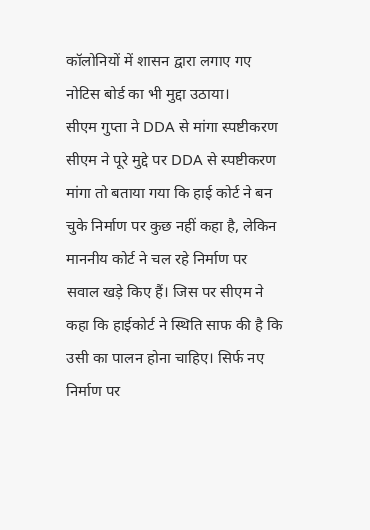कॉलोनियों में शासन द्वारा लगाए गए नोटिस बोर्ड का भी मुद्दा उठाया।
सीएम गुप्ता ने DDA से मांगा स्पष्टीकरण
सीएम ने पूरे मुद्दे पर DDA से स्पष्टीकरण मांगा तो बताया गया कि हाई कोर्ट ने बन चुके निर्माण पर कुछ नहीं कहा है, लेकिन माननीय कोर्ट ने चल रहे निर्माण पर सवाल खड़े किए हैं। जिस पर सीएम ने कहा कि हाईकोर्ट ने स्थिति साफ की है कि उसी का पालन होना चाहिए। सिर्फ नए निर्माण पर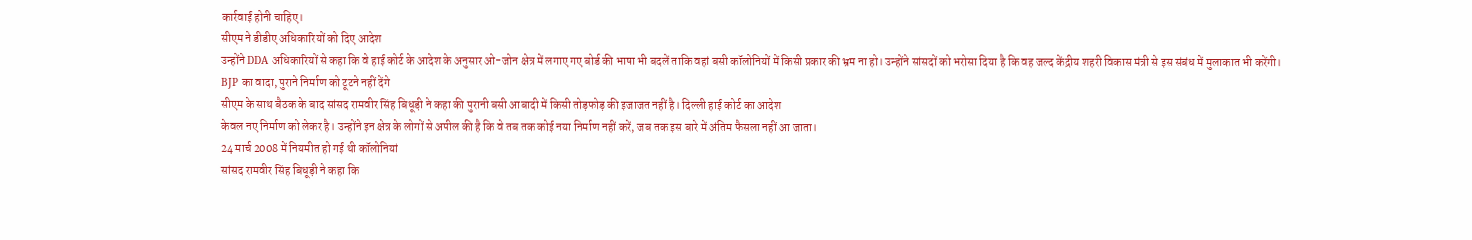कार्रवाई होनी चाहिए।
सीएम ने डीडीए अधिकारियों को दिए आदेश
उन्होंने DDA अधिकारियों से कहा कि वे हाई कोर्ट के आदेश के अनुसार ओ-जोन क्षेत्र में लगाए गए बोर्ड की भाषा भी बदलें ताकि वहां बसी कॉलोनियों में किसी प्रकार की भ्रम ना हो। उन्होंने सांसदों को भरोसा दिया है कि वह जल्द केंद्रीय शहरी विकास मंत्री से इस संबंध में मुलाकात भी करेंगी।
BJP का वादा, पुराने निर्माण को टूटने नहीं देंगे
सीएम के साथ बैठक के बाद सांसद रामवीर सिंह बिधूड़ी ने कहा की पुरानी बसी आबादी में किसी तोड़फोड़ की इजाजत नहीं है। दिल्ली हाई कोर्ट का आदेश
केवल नए निर्माण को लेकर है। उन्होंने इन क्षेत्र के लोगों से अपील की है कि वे तब तक कोई नया निर्माण नहीं करें, जब तक इस बारे में अंतिम फैसला नहीं आ जाता।
24 मार्च 2008 में नियमीत हो गई थी कॉलोनियां
सांसद रामवीर सिंह बिधूड़ी ने कहा कि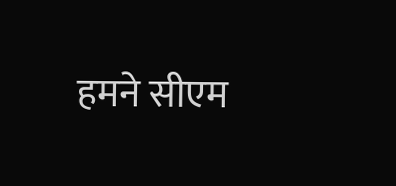हमने सीएम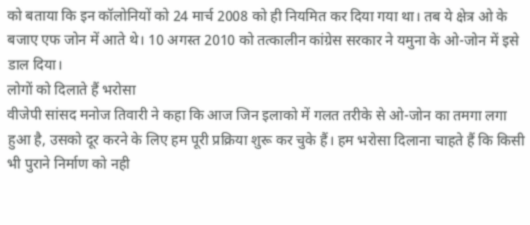को बताया कि इन कॉलोनियों को 24 मार्च 2008 को ही नियमित कर दिया गया था। तब ये क्षेत्र ओ के बजाए एफ जोन में आते थे। 10 अगस्त 2010 को तत्कालीन कांग्रेस सरकार ने यमुना के ओ-जोन में इसे डाल दिया।
लोगों को दिलाते हैं भरोसा
वीजेपी सांसद मनोज तिवारी ने कहा कि आज जिन इलाको में गलत तरीके से ओ-जोन का तमगा लगा हुआ है, उसको दूर करने के लिए हम पूरी प्रक्रिया शुरू कर चुके हैं। हम भरोसा दिलाना चाहते हैं कि किसी भी पुराने निर्माण को नही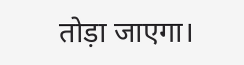तोड़ा जाएगा।